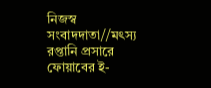নিজস্ব সংবাদদাতা//মৎস্য রপ্তানি প্রসারে ফোয়াবের ই-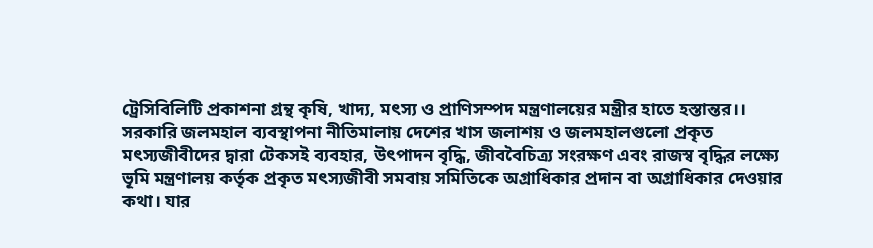ট্রেসিবিলিটি প্রকাশনা গ্রন্থ কৃষি, খাদ্য, মৎস্য ও প্রাণিসম্পদ মন্ত্রণালয়ের মন্ত্রীর হাতে হস্তান্তর।।
সরকারি জলমহাল ব্যবস্থাপনা নীতিমালায় দেশের খাস জলাশয় ও জলমহালগুলো প্রকৃত মৎস্যজীবীদের দ্বারা টেকসই ব্যবহার, উৎপাদন বৃদ্ধি, জীববৈচিত্র্য সংরক্ষণ এবং রাজস্ব বৃদ্ধির লক্ষ্যে ভূমি মন্ত্রণালয় কর্তৃক প্রকৃত মৎস্যজীবী সমবায় সমিতিকে অগ্রাধিকার প্রদান বা অগ্রাধিকার দেওয়ার কথা। যার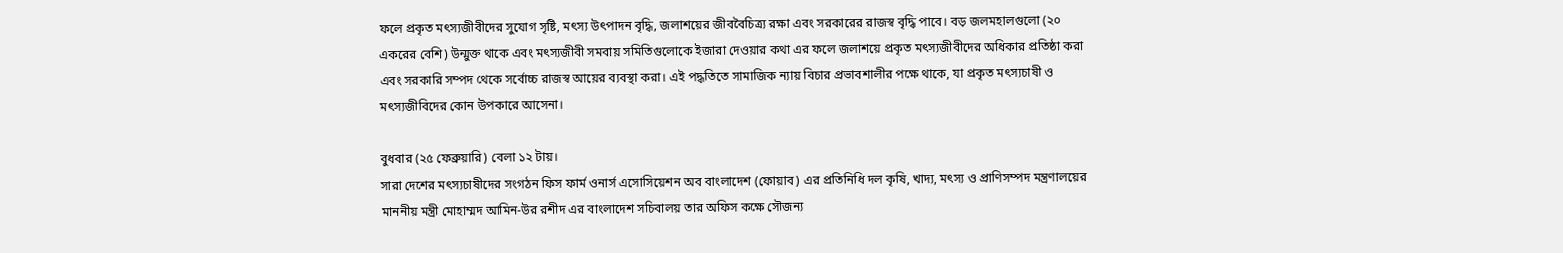ফলে প্রকৃত মৎস্যজীবীদের সুযোগ সৃষ্টি, মৎস্য উৎপাদন বৃদ্ধি, জলাশয়ের জীববৈচিত্র্য রক্ষা এবং সরকারের রাজস্ব বৃদ্ধি পাবে। বড় জলমহালগুলো (২০ একরের বেশি) উন্মুক্ত থাকে এবং মৎস্যজীবী সমবায় সমিতিগুলোকে ইজারা দেওয়ার কথা এর ফলে জলাশয়ে প্রকৃত মৎস্যজীবীদের অধিকার প্রতিষ্ঠা করা এবং সরকারি সম্পদ থেকে সর্বোচ্চ রাজস্ব আয়ের ব্যবস্থা করা। এই পদ্ধতিতে সামাজিক ন্যায় বিচার প্রভাবশালীর পক্ষে থাকে, যা প্রকৃত মৎস্যচাষী ও মৎস্যজীবিদের কোন উপকারে আসেনা।

বুধবার (২৫ ফেব্রুয়ারি) বেলা ১২ টায়।
সারা দেশের মৎস্যচাষীদের সংগঠন ফিস ফার্ম ওনার্স এসোসিয়েশন অব বাংলাদেশ (ফোয়াব) এর প্রতিনিধি দল কৃষি, খাদ্য, মৎস্য ও প্রাণিসম্পদ মন্ত্রণালয়ের মাননীয় মন্ত্রী মোহাম্মদ আমিন-উর রশীদ এর বাংলাদেশ সচিবালয় তার অফিস কক্ষে সৌজন্য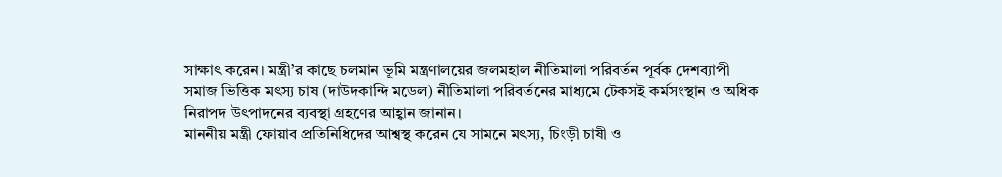সাক্ষাৎ করেন। মন্ত্রী’র কাছে চলমান ভূমি মন্ত্রণালয়ের জলমহাল নীতিমালা পরিবর্তন পূর্বক দেশব্যাপী সমাজ ভিত্তিক মৎস্য চাষ (দাউদকান্দি মডেল) নীতিমালা পরিবর্তনের মাধ্যমে টেকসই কর্মসংস্থান ও অধিক নিরাপদ উৎপাদনের ব্যবস্থা গ্রহণের আহ্বান জানান।
মাননীয় মন্ত্রী ফোয়াব প্রতিনিধিদের আশ্বস্থ করেন যে সামনে মৎস্য, চিংড়ী চাষী ও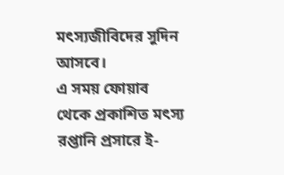মৎস্যজীবিদের সুদিন আসবে।
এ সময় ফোয়াব থেকে প্রকাশিত মৎস্য রপ্তানি প্রসারে ই-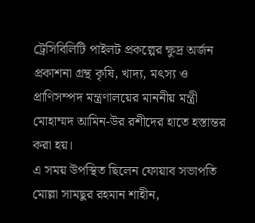ট্রেসিবিলিটি পাইলট প্রকল্পের ক্ষুদ্র অর্জন প্রকাশনা গ্রন্থ কৃষি, খাদ্য, মৎস্য ও প্রাণিসম্পদ মন্ত্রণালয়ের মাননীয় মন্ত্রী মোহাম্মদ আমিন-উর রশীদের হাতে হস্তান্তর করা হয়।
এ সময় উপস্থিত ছিলেন ফোয়াব সভাপতি মোল্লা সামছুর রহমান শাহীন,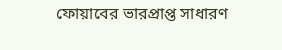ফোয়াবের ভারপ্রাপ্ত সাধারণ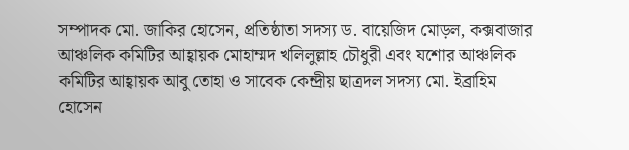সম্পাদক মো. জাকির হোসেন, প্রতিষ্ঠাতা সদস্য ড. বায়েজিদ মোড়ল, কক্সবাজার আঞ্চলিক কমিটির আহ্বায়ক মোহাম্মদ খলিলুল্লাহ চৌধুরী এবং যশোর আঞ্চলিক কমিটির আহ্বায়ক আবু তোহা ও সাবেক কেন্দ্রীয় ছাত্রদল সদস্য মো. ইব্রাহিম হোসেন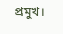প্রমুখ।